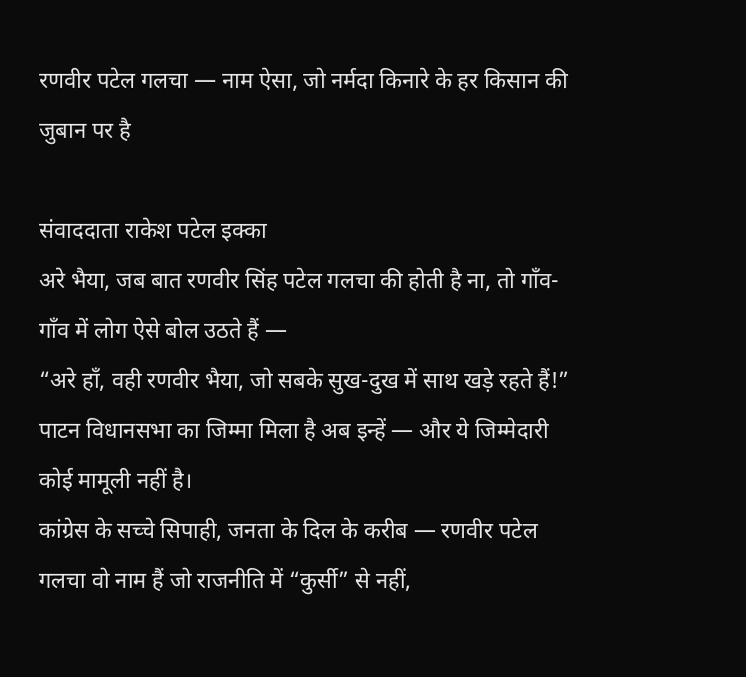रणवीर पटेल गलचा — नाम ऐसा, जो नर्मदा किनारे के हर किसान की जुबान पर है

संवाददाता राकेश पटेल इक्का
अरे भैया, जब बात रणवीर सिंह पटेल गलचा की होती है ना, तो गाँव-गाँव में लोग ऐसे बोल उठते हैं —
“अरे हाँ, वही रणवीर भैया, जो सबके सुख-दुख में साथ खड़े रहते हैं!”
पाटन विधानसभा का जिम्मा मिला है अब इन्हें — और ये जिम्मेदारी कोई मामूली नहीं है।
कांग्रेस के सच्चे सिपाही, जनता के दिल के करीब — रणवीर पटेल गलचा वो नाम हैं जो राजनीति में “कुर्सी” से नहीं,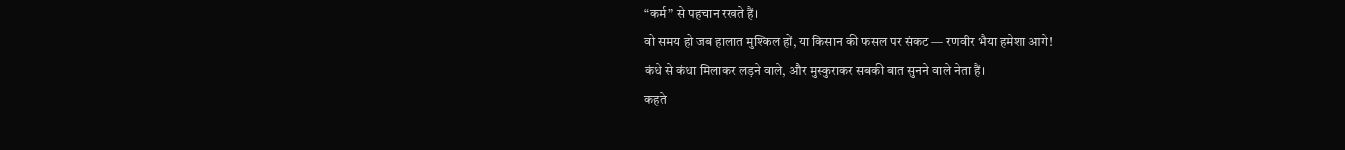“कर्म” से पहचान रखते हैं।
वो समय हो जब हालात मुश्किल हों, या किसान की फसल पर संकट — रणवीर भैया हमेशा आगे!
कंधे से कंधा मिलाकर लड़ने वाले, और मुस्कुराकर सबकी बात सुनने वाले नेता हैं।
कहते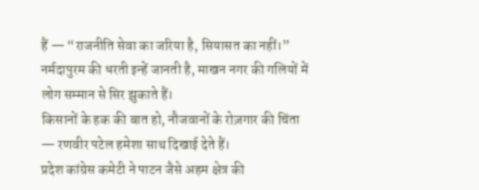हैं — “राजनीति सेवा का जरिया है, सियासत का नहीं।”
नर्मदापुरम की धरती इन्हें जानती है, माखन नगर की गलियों में लोग सम्मान से सिर झुकाते हैं।
किसानों के हक की बात हो, नौजवानों के रोज़गार की चिंता — रणवीर पटेल हमेशा साथ दिखाई देते हैं।
प्रदेश कांग्रेस कमेटी ने पाटन जैसे अहम क्षेत्र की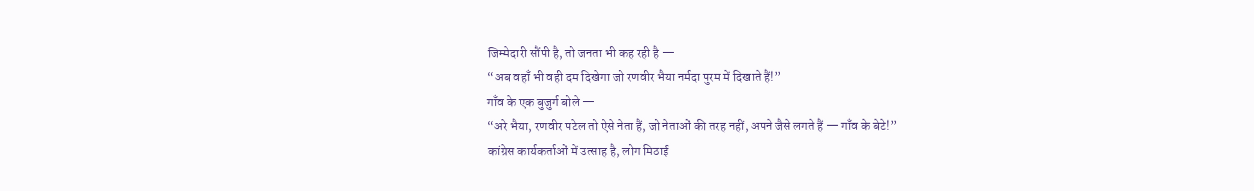जिम्मेदारी सौंपी है, तो जनता भी कह रही है —
“अब वहाँ भी वही दम दिखेगा जो रणवीर भैया नर्मदा पुरम में दिखाते हैं!”
गाँव के एक बुजुर्ग बोले —
“अरे भैया, रणवीर पटेल तो ऐसे नेता हैं, जो नेताओं की तरह नहीं, अपने जैसे लगते हैं — गाँव के बेटे!”
कांग्रेस कार्यकर्ताओं में उत्साह है, लोग मिठाई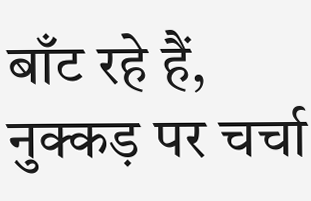बाँट रहे हैं, नुक्कड़ पर चर्चा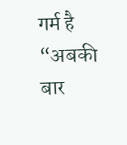गर्म है
“अबकी बार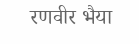रणवीर भैया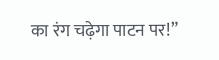का रंग चढ़ेगा पाटन पर!”